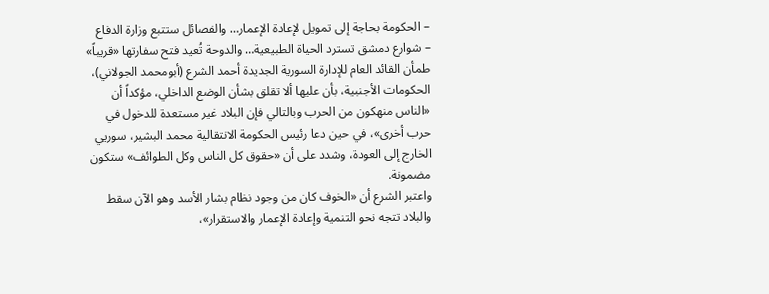– الحكومة بحاجة إلى تمويل لإعادة الإعمار… والفصائل ستتبع وزارة الدفاع
– شوارع دمشق تسترد الحياة الطبيعية… والدوحة تُعيد فتح سفارتها «قريباً»
طمأن القائد العام للإدارة السورية الجديدة أحمد الشرع (أبومحمد الجولاني)، الحكومات الأجنبية، بأن عليها ألا تقلق بشأن الوضع الداخلي، مؤكداً أن «الناس منهكون من الحرب وبالتالي فإن البلاد غير مستعدة للدخول في حرب أخرى»، في حين دعا رئيس الحكومة الانتقالية محمد البشير، سوريي الخارج إلى العودة، وشدد على أن «حقوق كل الناس وكل الطوائف» ستكون مضمونة.
واعتبر الشرع أن «الخوف كان من وجود نظام بشار الأسد وهو الآن سقط والبلاد تتجه نحو التنمية وإعادة الإعمار والاستقرار»،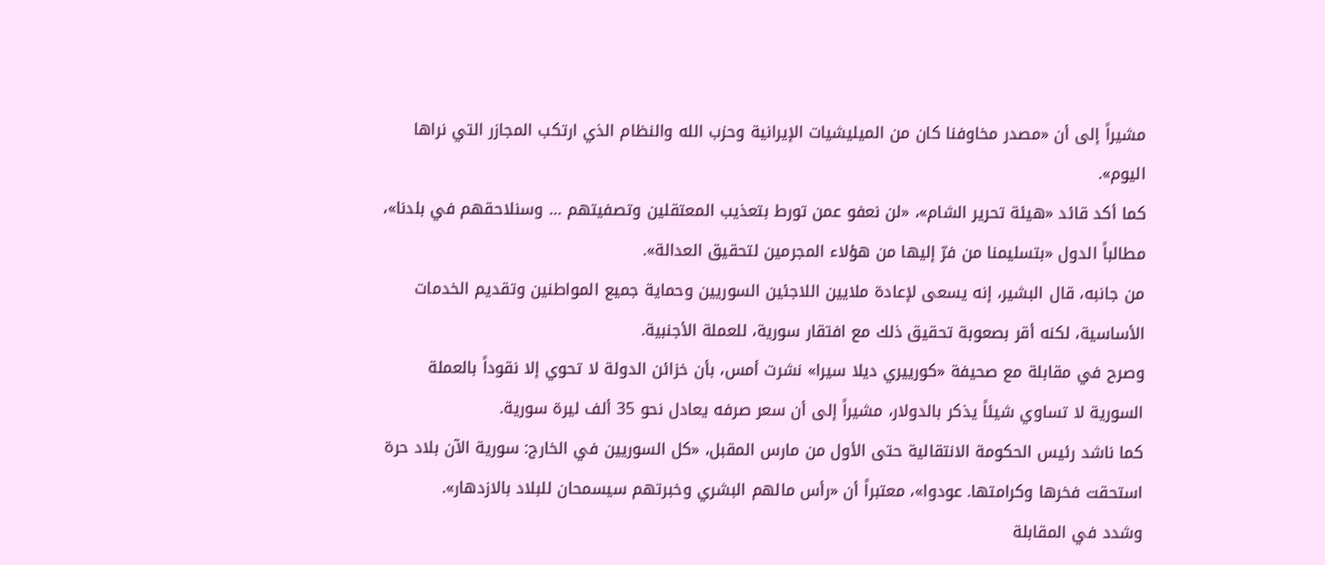مشيراً إلى أن «مصدر مخاوفنا كان من الميليشيات الإيرانية وحزب الله والنظام الذي ارتكب المجازر التي نراها اليوم».
كما أكد قائد «هيئة تحرير الشام»، «لن نعفو عمن تورط بتعذيب المعتقلين وتصفيتهم … وسنلاحقهم في بلدنا»، مطالباً الدول «بتسليمنا من فرّ إليها من هؤلاء المجرمين لتحقيق العدالة».
من جانبه، قال البشير، إنه يسعى لإعادة ملايين اللاجئين السوريين وحماية جميع المواطنين وتقديم الخدمات الأساسية، لكنه أقر بصعوبة تحقيق ذلك مع افتقار سورية، للعملة الأجنبية.
وصرح في مقابلة مع صحيفة «كورييري ديلا سيرا» نشرت أمس، بأن خزائن الدولة لا تحوي إلا نقوداً بالعملة السورية لا تساوي شيئاً يذكر بالدولار، مشيراً إلى أن سعر صرفه يعادل نحو 35 ألف ليرة سورية.
كما ناشد رئيس الحكومة الانتقالية حتى الأول من مارس المقبل، «كل السوريين في الخارج: سورية الآن بلاد حرة استحقت فخرها وكرامتها. عودوا»، معتبراً أن «رأس مالهم البشري وخبرتهم سيسمحان للبلاد بالازدهار».
وشدد في المقابلة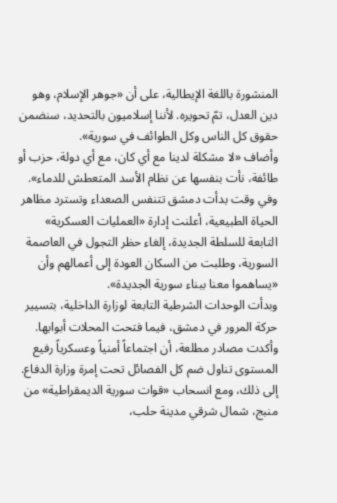المنشورة باللغة الإيطالية، على أن «جوهر الإسلام، وهو دين العدل، تمّ تحويره. لأننا إسلاميون بالتحديد، سنضمن حقوق كل الناس وكل الطوائف في سورية».
وأضاف «لا مشكلة لدينا مع أي كان، مع أي دولة، حزب أو طائفة، نأت بنفسها عن نظام الأسد المتعطش للدماء».
وفي وقت بدأت دمشق تتنفس الصعداء وتسترد مظاهر الحياة الطبيعية، أعلنت إدارة «العمليات العسكرية» التابعة للسلطة الجديدة، إلغاء حظر التجول في العاصمة السورية، وطلبت من السكان العودة إلى أعمالهم وأن «يساهموا معنا ببناء سورية الجديدة».
وبدأت الوحدات الشرطية التابعة لوزارة الداخلية، بتسيير حركة المرور في دمشق، فيما فتحت المحلات أبوابها.
وأكدت مصادر مطلعة، أن اجتماعاً أمنياً وعسكرياً رفيع المستوى تناول ضم كل الفصائل تحت إمرة وزارة الدفاع.
إلى ذلك، ومع انسحاب «قوات سورية الديمقراطية» من منبج، شمال شرقي مدينة حلب،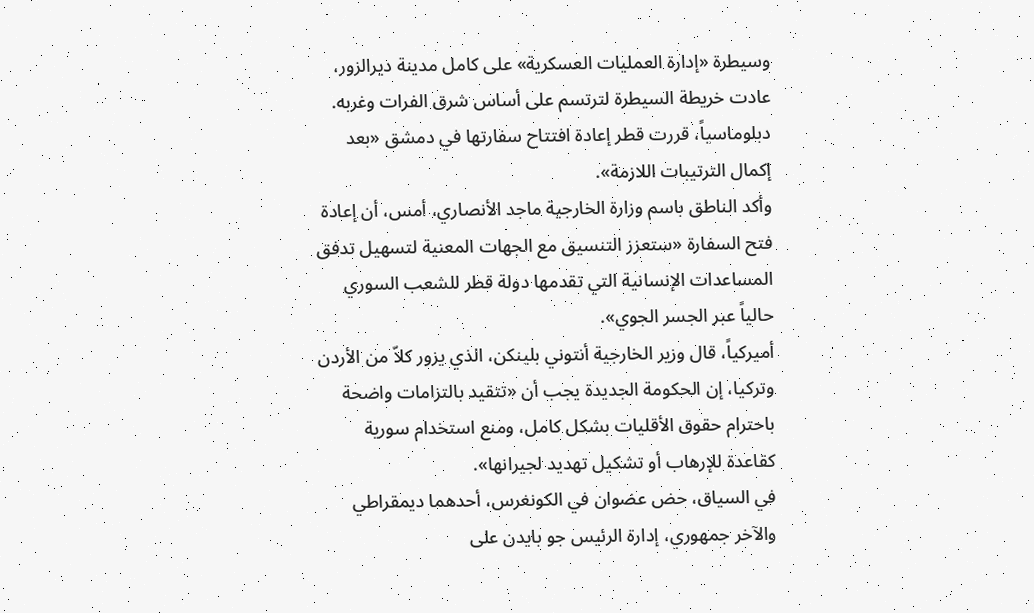وسيطرة «إدارة العمليات العسكرية» على كامل مدينة ديرالزور، عادت خريطة السيطرة لترتسم على أساس شرق الفرات وغربه.
دبلوماسياً، قررت قطر إعادة افتتاح سفارتها في دمشق «بعد إكمال الترتيبات اللازمة».
وأكد الناطق باسم وزارة الخارجية ماجد الأنصاري، أمس، أن إعادة فتح السفارة «ستعزز التنسيق مع الجهات المعنية لتسهيل تدفق المساعدات الإنسانية التي تقدمها دولة قطر للشعب السوري حالياً عبر الجسر الجوي».
أميركياً، قال وزير الخارجية أنتوني بلينكن، الذي يزور كلاّ من الأردن وتركيا، إن الحكومة الجديدة يجب أن «تتقيد بالتزامات واضحة باحترام حقوق الأقليات بشكل كامل، ومنع استخدام سورية كقاعدة للإرهاب أو تشكيل تهديد لجيرانها».
في السياق، حض عضوان في الكونغرس، أحدهما ديمقراطي والآخر جمهوري، إدارة الرئيس جو بايدن على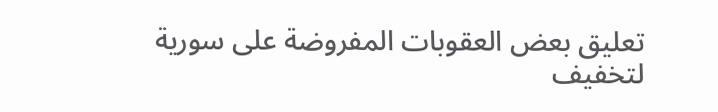تعليق بعض العقوبات المفروضة على سورية لتخفيف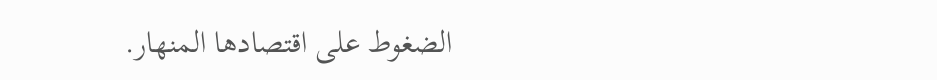الضغوط على اقتصادها المنهار.